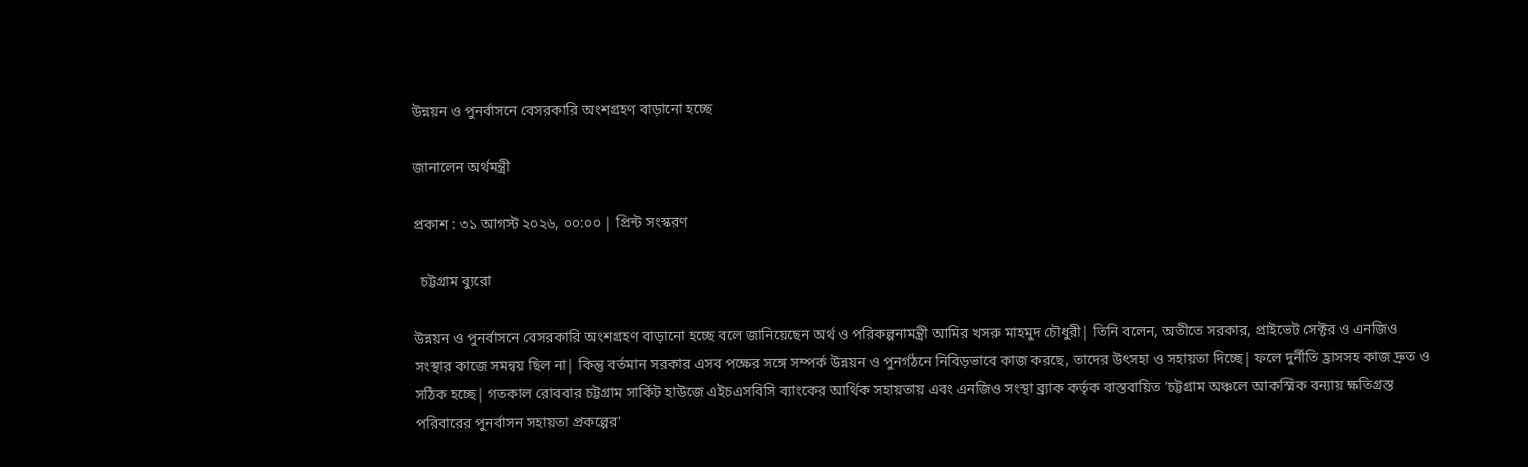উন্নয়ন ও পুনর্বাসনে বেসরকারি অংশগ্রহণ বাড়ানো হচ্ছে

জানালেন অর্থমন্ত্রী

প্রকাশ : ৩১ আগস্ট ২০২৬, ০০:০০ | প্রিন্ট সংস্করণ

  চট্টগ্রাম ব্যুরো

উন্নয়ন ও পুনর্বাসনে বেসরকারি অংশগ্রহণ বাড়ানো হচ্ছে বলে জানিয়েছেন অর্থ ও পরিকল্পনামন্ত্রী আমির খসরু মাহমুদ চৌধুরী| তিনি বলেন, অতীতে সরকার, প্রাইভেট সেক্টর ও এনজিও সংস্থার কাজে সমন্বয় ছিল না| কিন্তু বর্তমান সরকার এসব পক্ষের সঙ্গে সম্পর্ক উন্নয়ন ও পুনর্গঠনে নিবিড়ভাবে কাজ করছে, তাদের উৎসহা ও সহায়তা দিচ্ছে| ফলে দুর্নীতি হ্রাসসহ কাজ দ্রুত ও সঠিক হচ্ছে| গতকাল রোববার চট্টগ্রাম সার্কিট হাউজে এইচএসবিসি ব্যাংকের আর্থিক সহায়তায় এবং এনজিও সংস্থা ব্র্যাক কর্তৃক বাস্তবায়িত 'চট্টগ্রাম অঞ্চলে আকস্মিক বন্যায় ক্ষতিগ্রস্ত পরিবারের পুনর্বাসন সহায়তা প্রকল্পের'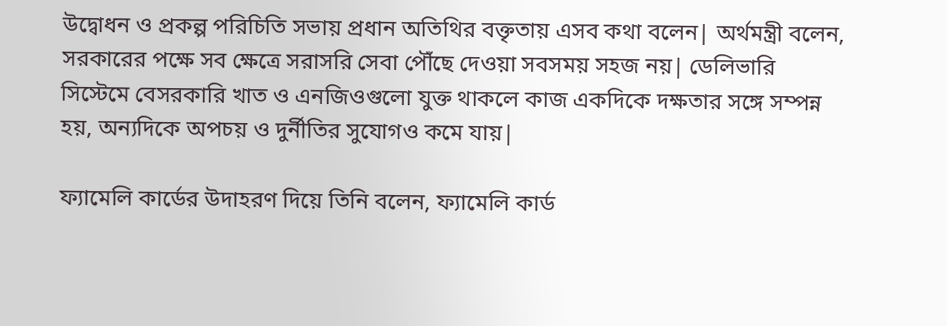উদ্বোধন ও প্রকল্প পরিচিতি সভায় প্রধান অতিথির বক্তৃতায় এসব কথা বলেন| অর্থমন্ত্রী বলেন, সরকারের পক্ষে সব ক্ষেত্রে সরাসরি সেবা পৌঁছে দেওয়া সবসময় সহজ নয়| ডেলিভারি সিস্টেমে বেসরকারি খাত ও এনজিওগুলো যুক্ত থাকলে কাজ একদিকে দক্ষতার সঙ্গে সম্পন্ন হয়, অন্যদিকে অপচয় ও দুর্নীতির সুযোগও কমে যায়|

ফ্যামেলি কার্ডের উদাহরণ দিয়ে তিনি বলেন, ফ্যামেলি কার্ড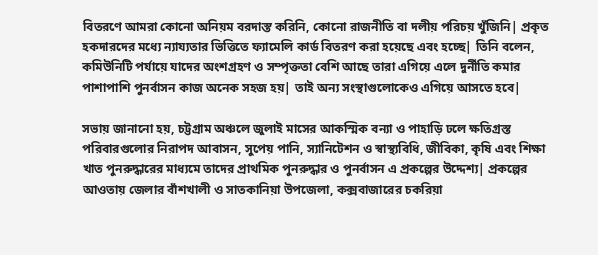বিতরণে আমরা কোনো অনিয়ম বরদাস্ত করিনি, কোনো রাজনীতি বা দলীয় পরিচয় খুঁজিনি| প্রকৃত হকদারদের মধ্যে ন্যায্যতার ভিত্তিতে ফ্যামেলি কার্ড বিতরণ করা হয়েছে এবং হচ্ছে| তিনি বলেন, কমিউনিটি পর্যায়ে যাদের অংশগ্রহণ ও সম্পৃক্ততা বেশি আছে তারা এগিয়ে এলে দুর্নীতি কমার পাশাপাশি পুনর্বাসন কাজ অনেক সহজ হয়| তাই অন্য সংস্থাগুলোকেও এগিয়ে আসতে হবে|

সভায় জানানো হয়, চট্টগ্রাম অঞ্চলে জুলাই মাসের আকস্মিক বন্যা ও পাহাড়ি ঢলে ক্ষতিগ্রস্ত পরিবারগুলোর নিরাপদ আবাসন, সুপেয় পানি, স্যানিটেশন ও স্বাস্থ্যবিধি, জীবিকা, কৃষি এবং শিক্ষা খাত পুনরুদ্ধারের মাধ্যমে তাদের প্রাথমিক পুনরুদ্ধার ও পুনর্বাসন এ প্রকল্পের উদ্দেশ্য| প্রকল্পের আওতায় জেলার বাঁশখালী ও সাতকানিয়া উপজেলা, কক্সবাজারের চকরিয়া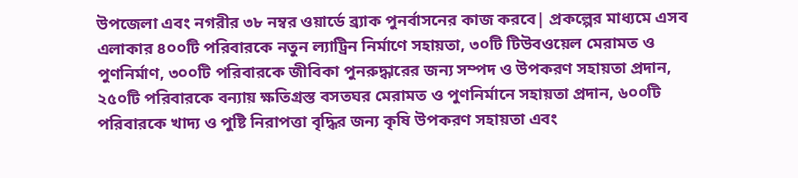উপজেলা এবং নগরীর ৩৮ নম্বর ওয়ার্ডে ব্র্যাক পুনর্বাসনের কাজ করবে| প্রকল্পের মাধ্যমে এসব এলাকার ৪০০টি পরিবারকে নতুন ল্যাট্রিন নির্মাণে সহায়তা, ৩০টি টিউবওয়েল মেরামত ও পুণনির্মাণ, ৩০০টি পরিবারকে জীবিকা পুনরুদ্ধারের জন্য সম্পদ ও উপকরণ সহায়তা প্রদান, ২৫০টি পরিবারকে বন্যায় ক্ষতিগ্রস্ত বসতঘর মেরামত ও পুণনির্মানে সহায়তা প্রদান, ৬০০টি পরিবারকে খাদ্য ও পুষ্টি নিরাপত্তা বৃদ্ধির জন্য কৃষি উপকরণ সহায়তা এবং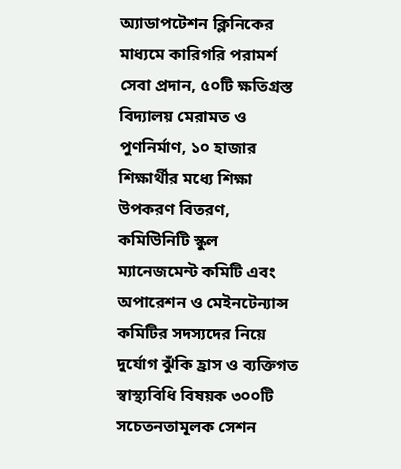অ্যাডাপটেশন ক্লিনিকের মাধ্যমে কারিগরি পরামর্শ সেবা প্রদান, ৫০টি ক্ষতিগ্রস্ত বিদ্যালয় মেরামত ও পুণনির্মাণ, ১০ হাজার শিক্ষার্থীর মধ্যে শিক্ষা উপকরণ বিতরণ, কমিউিনিটি স্কুল ম্যানেজমেন্ট কমিটি এবং অপারেশন ও মেইনটেন্যান্স কমিটির সদস্যদের নিয়ে দুর্যোগ ঝুঁকি হ্রাস ও ব্যক্তিগত স্বাস্থ্যবিধি বিষয়ক ৩০০টি সচেতনতামূলক সেশন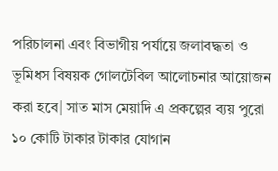পরিচালনা এবং বিভাগীয় পর্যায়ে জলাবদ্ধতা ও ভূমিধস বিষয়ক গোলটেবিল আলোচনার আয়োজন করা হবে| সাত মাস মেয়াদি এ প্রকল্পের ব্যয় পুরো ১০ কোটি টাকার টাকার যোগান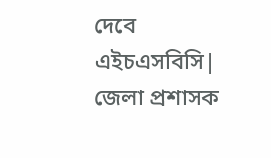দেবে এইচএসবিসি| জেলা প্রশাসক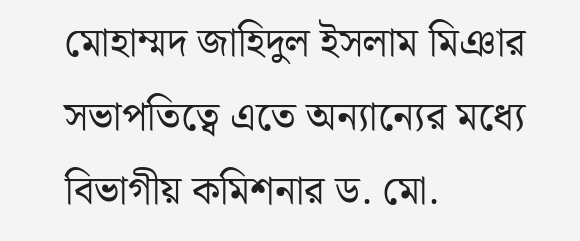মোহাম্মদ জাহিদুল ইসলাম মিঞার সভাপতিত্বে এতে অন্যান্যের মধ্যে বিভাগীয় কমিশনার ড. মো.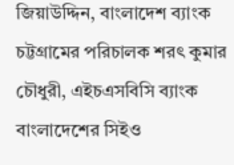জিয়াউদ্দিন, বাংলাদেশ ব্যাংক চট্টগ্রামের পরিচালক শরৎ কুমার চৌধুরী, এইচএসবিসি ব্যাংক বাংলাদেশের সিইও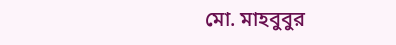মো. মাহবুবুর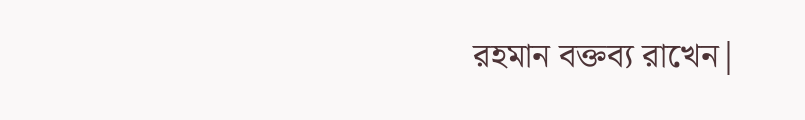রহমান বক্তব্য রাখেন|